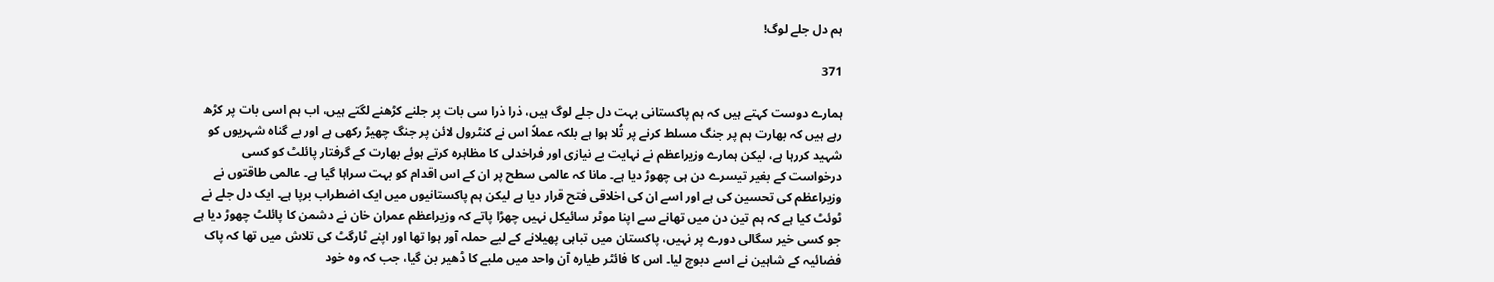ہم دل جلے لوگ!

371

ہمارے دوست کہتے ہیں کہ ہم پاکستانی بہت دل جلے لوگ ہیں، ذرا ذرا سی بات پر جلنے کڑھنے لگتے ہیں، اب ہم اسی بات پر کڑھ رہے ہیں کہ بھارت ہم پر جنگ مسلط کرنے پر تُلا ہوا ہے بلکہ عملاً اس نے کنٹرول لائن پر جنگ چھیڑ رکھی ہے اور بے گناہ شہریوں کو شہید کررہا ہے، لیکن ہمارے وزیراعظم نے نہایت بے نیازی اور فراخدلی کا مظاہرہ کرتے ہوئے بھارت کے گرفتار پائلٹ کو کسی درخواست کے بغیر تیسرے دن ہی چھوڑ دیا ہے۔ مانا کہ عالمی سطح پر ان کے اس اقدام کو بہت سراہا گیا ہے۔ عالمی طاقتوں نے وزیراعظم کی تحسین کی ہے اور اسے ان کی اخلاقی فتح قرار دیا ہے لیکن ہم پاکستانیوں میں ایک اضطراب برپا ہے۔ ایک دل جلے نے ٹوئٹ کیا ہے کہ ہم تین دن میں تھانے سے اپنا موٹر سائیکل نہیں چھڑا پاتے کہ وزیراعظم عمران خان نے دشمن کا پائلٹ چھوڑ دیا ہے جو کسی خیر سگالی دورے پر نہیں، پاکستان میں تباہی پھیلانے کے لیے حملہ آور ہوا تھا اور اپنے ٹارگٹ کی تلاش میں تھا کہ پاک فضائیہ کے شاہین نے اسے دبوچ لیا۔ اس کا فائٹر طیارہ آن واحد میں ملبے کا ڈھیر بن گیا، جب کہ وہ خود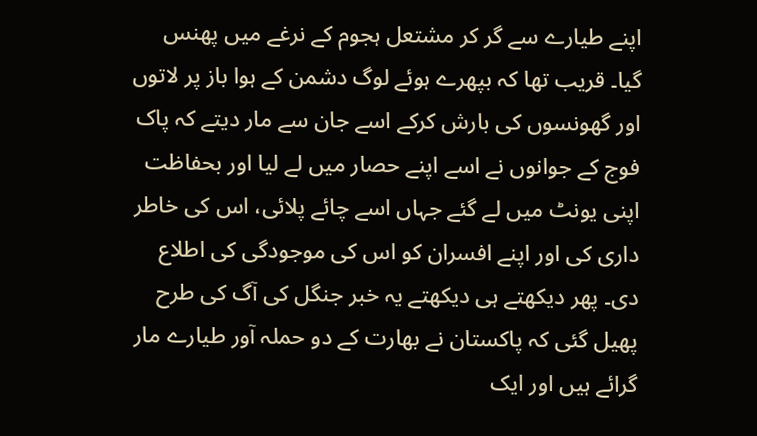اپنے طیارے سے گر کر مشتعل ہجوم کے نرغے میں پھنس گیا۔ قریب تھا کہ بپھرے ہوئے لوگ دشمن کے ہوا باز پر لاتوں اور گھونسوں کی بارش کرکے اسے جان سے مار دیتے کہ پاک فوج کے جوانوں نے اسے اپنے حصار میں لے لیا اور بحفاظت اپنی یونٹ میں لے گئے جہاں اسے چائے پلائی، اس کی خاطر داری کی اور اپنے افسران کو اس کی موجودگی کی اطلاع دی۔ پھر دیکھتے ہی دیکھتے یہ خبر جنگل کی آگ کی طرح پھیل گئی کہ پاکستان نے بھارت کے دو حملہ آور طیارے مار گرائے ہیں اور ایک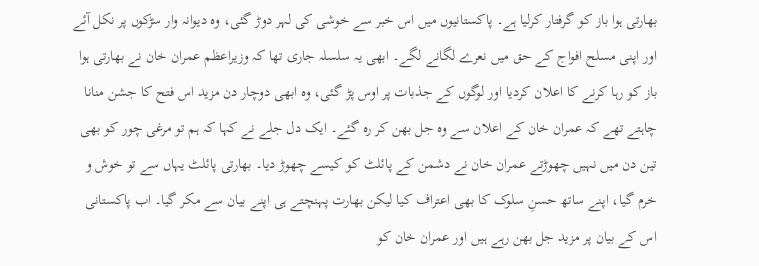بھارتی ہوا باز کو گرفتار کرلیا ہے۔ پاکستانیوں میں اس خبر سے خوشی کی لہر دوڑ گئی، وہ دیوانہ وار سڑکوں پر نکل آئے اور اپنی مسلح افواج کے حق میں نعرے لگانے لگے۔ ابھی یہ سلسلہ جاری تھا کہ وزیراعظم عمران خان نے بھارتی ہوا باز کو رہا کرنے کا اعلان کردیا اور لوگوں کے جذبات پر اوس پڑ گئی، وہ ابھی دوچار دن مزید اس فتح کا جشن منانا چاہتے تھے کہ عمران خان کے اعلان سے وہ جل بھن کر رہ گئے۔ ایک دل جلے نے کہا کہ ہم تو مرغی چور کو بھی تین دن میں نہیں چھوڑتے عمران خان نے دشمن کے پائلٹ کو کیسے چھوڑ دیا۔ بھارتی پائلٹ یہاں سے تو خوش و خرم گیا، اپنے ساتھ حسنِ سلوک کا بھی اعتراف کیا لیکن بھارت پہنچتے ہی اپنے بیان سے مکر گیا۔ اب پاکستانی اس کے بیان پر مزید جل بھن رہے ہیں اور عمران خان کو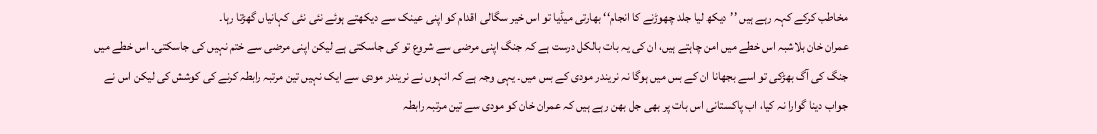مخاطب کرکے کہہ رہے ہیں ’’دیکھ لیا جلد چھوڑنے کا انجام‘‘ بھارتی میڈیا تو اس خیر سگالی اقدام کو اپنی عینک سے دیکھتے ہوئے نئی نئی کہانیاں گھڑتا رہا۔
عمران خان بلاشبہ اس خطے میں امن چاہتے ہیں، ان کی یہ بات بالکل درست ہے کہ جنگ اپنی مرضی سے شروع تو کی جاسکتی ہے لیکن اپنی مرضی سے ختم نہیں کی جاسکتی۔ اس خطے میں جنگ کی آگ بھڑکی تو اسے بجھانا ان کے بس میں ہوگا نہ نریندر مودی کے بس میں۔ یہی وجہ ہے کہ انہوں نے نریندر مودی سے ایک نہیں تین مرتبہ رابطہ کرنے کی کوشش کی لیکن اس نے جواب دینا گوارا نہ کیا، اب پاکستانی اس بات پر بھی جل بھن رہے ہیں کہ عمران خان کو مودی سے تین مرتبہ رابطہ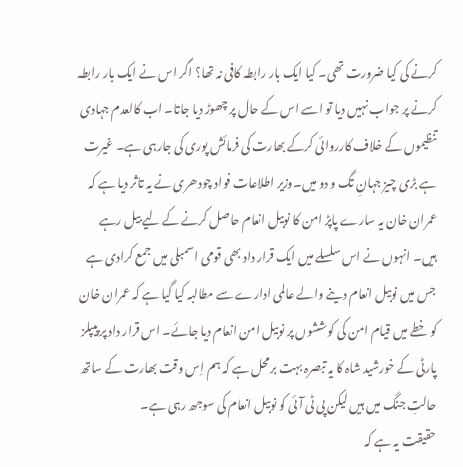کرنے کی کیا ضرورت تھی۔ کیا ایک بار رابطہ کافی نہ تھا؟ اگر اس نے ایک بار رابطہ کرنے پر جواب نہیں دیا تو اسے اس کے حال پر چھوڑ دیا جاتا۔ اب کالعدم جہادی تنظیموں کے خلاف کارروائی کرکے بھارت کی فرمائش پوری کی جارہی ہے۔ غیرت ہے بڑی چیز جہانِ تگ و دو میں۔وزیر اطلاعات فواد چودھری نے یہ تاثر دیا ہے کہ عمران خان یہ سارے پاپڑ امن کا نوبیل انعام حاصل کرنے کے لیے بیل رہے ہیں۔ انہوں نے اس سلسلے میں ایک قرار داد بھی قومی اسمبلی میں جمع کرادی ہے جس میں نوبیل انعام دینے والے عالمی ادارے سے مطالبہ کیا گیا ہے کہ عمران خان کو خطے میں قیام امن کی کوششوں پر نوبیل امن انعام دیا جائے۔ اس قرار داد پر پیپلز پارٹی کے خورشید شاہ کا یہ تبصرہ بہت برمحل ہے کہ ہم اِس وقت بھارت کے ساتھ حالتِ جنگ میں ہیں لیکن پی ٹی آئی کو نوبیل انعام کی سوجھ رہی ہے۔
حقیقت یہ ہے کہ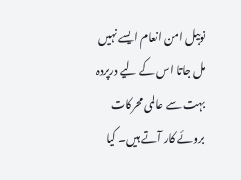نوبیل امن انعام ایسے نہیں مل جاتا اس کے لیے درپردہ بہت سے عالمی محرکات بروئے کار آتے ہیں۔ کیا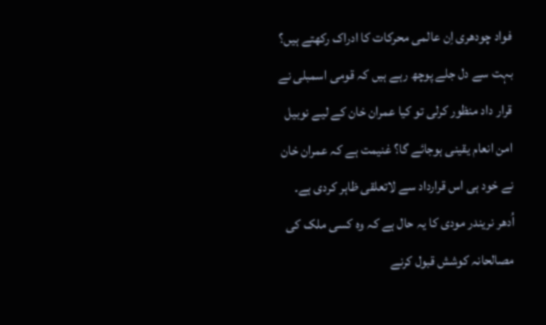فواد چودھری اِن عالمی محرکات کا ادراک رکھتے ہیں؟ بہت سے دل جلے پوچھ رہے ہیں کہ قومی اسمبلی نے قرار داد منظور کرلی تو کیا عمران خان کے لیے نوبیل امن انعام یقینی ہوجائے گا؟ غنیمت ہے کہ عمران خان نے خود ہی اس قرارداد سے لاتعلقی ظاہر کردی ہے۔ اُدھر نریندر مودی کا یہ حال ہے کہ وہ کسی ملک کی مصالحانہ کوشش قبول کرنے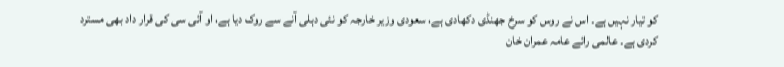کو تیار نہیں ہے۔ اس نے روس کو سرخ جھنڈی دکھادی ہے، سعودی وزیر خارجہ کو نئی دہلی آنے سے روک دیا ہے، او آئی سی کی قرار داد بھی مسترد کردی ہے۔ عالمی رائے عامہ عمران خان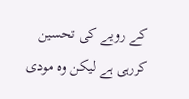کے رویے کی تحسین کررہی ہے لیکن وہ مودی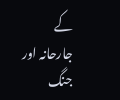کے جارحانہ اور جنگ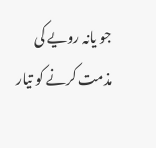جو یانہ رویے کی مذمت کرنے کو تیار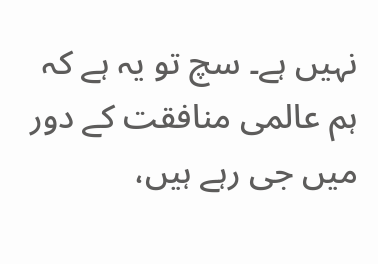نہیں ہے۔ سچ تو یہ ہے کہ ہم عالمی منافقت کے دور میں جی رہے ہیں،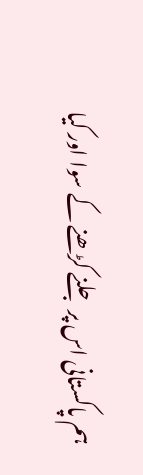ہم پاکستانی اس پر جلنے کڑھنے کے سوا اور کیا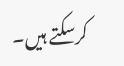کرسکتے ہیں۔